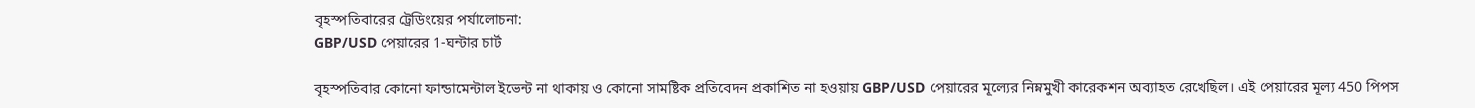বৃহস্পতিবারের ট্রেডিংয়ের পর্যালোচনা:
GBP/USD পেয়ারের 1-ঘন্টার চার্ট

বৃহস্পতিবার কোনো ফান্ডামেন্টাল ইভেন্ট না থাকায় ও কোনো সামষ্টিক প্রতিবেদন প্রকাশিত না হওয়ায় GBP/USD পেয়ারের মূল্যের নিম্নমুখী কারেকশন অব্যাহত রেখেছিল। এই পেয়ারের মূল্য 450 পিপস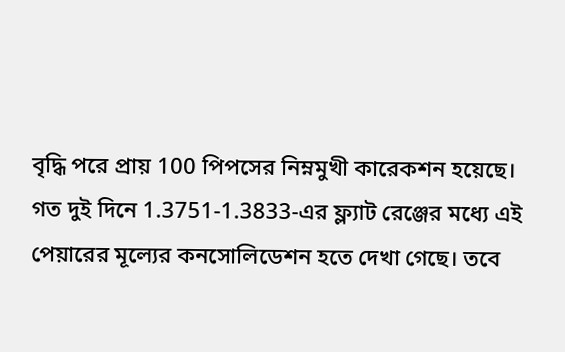বৃদ্ধি পরে প্রায় 100 পিপসের নিম্নমুখী কারেকশন হয়েছে। গত দুই দিনে 1.3751-1.3833-এর ফ্ল্যাট রেঞ্জের মধ্যে এই পেয়ারের মূল্যের কনসোলিডেশন হতে দেখা গেছে। তবে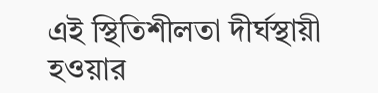এই স্থিতিশীলতা দীর্ঘস্থায়ী হওয়ার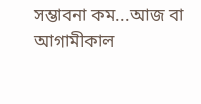সম্ভাবনা কম...আজ বা আগামীকাল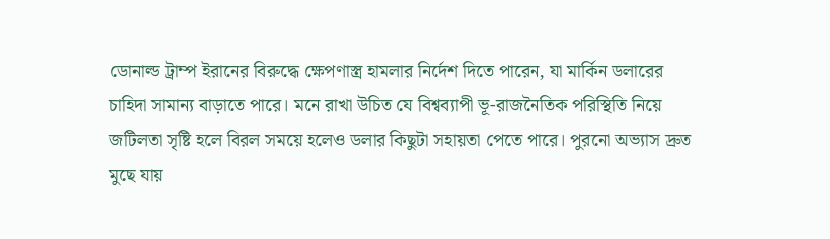ডোনাল্ড ট্রাম্প ইরানের বিরুদ্ধে ক্ষেপণাস্ত্র হামলার নির্দেশ দিতে পারেন, যা মার্কিন ডলারের চাহিদা সামান্য বাড়াতে পারে। মনে রাখা উচিত যে বিশ্বব্যাপী ভূ-রাজনৈতিক পরিস্থিতি নিয়ে জটিলতা সৃষ্টি হলে বিরল সময়ে হলেও ডলার কিছুটা সহায়তা পেতে পারে। পুরনো অভ্যাস দ্রুত মুছে যায়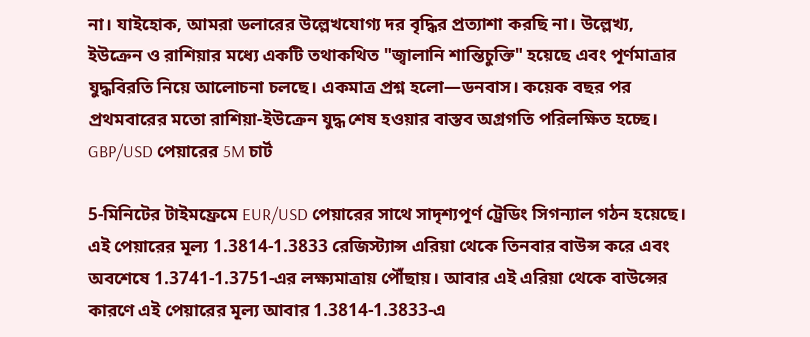না। যাইহোক, আমরা ডলারের উল্লেখযোগ্য দর বৃদ্ধির প্রত্যাশা করছি না। উল্লেখ্য, ইউক্রেন ও রাশিয়ার মধ্যে একটি তথাকথিত "জ্বালানি শান্তিচুক্তি" হয়েছে এবং পূর্ণমাত্রার যুদ্ধবিরতি নিয়ে আলোচনা চলছে। একমাত্র প্রশ্ন হলো—ডনবাস। কয়েক বছর পর প্রথমবারের মতো রাশিয়া-ইউক্রেন যুদ্ধ শেষ হওয়ার বাস্তব অগ্রগতি পরিলক্ষিত হচ্ছে।
GBP/USD পেয়ারের 5M চার্ট

5-মিনিটের টাইমফ্রেমে EUR/USD পেয়ারের সাথে সাদৃশ্যপূর্ণ ট্রেডিং সিগন্যাল গঠন হয়েছে। এই পেয়ারের মূল্য 1.3814-1.3833 রেজিস্ট্যান্স এরিয়া থেকে তিনবার বাউন্স করে এবং অবশেষে 1.3741-1.3751-এর লক্ষ্যমাত্রায় পৌঁছায়। আবার এই এরিয়া থেকে বাউন্সের কারণে এই পেয়ারের মূল্য আবার 1.3814-1.3833-এ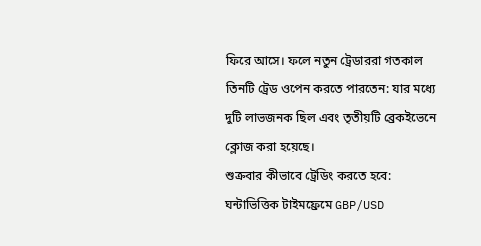ফিরে আসে। ফলে নতুন ট্রেডাররা গতকাল তিনটি ট্রেড ওপেন করতে পারতেন: যার মধ্যে দুটি লাভজনক ছিল এবং তৃতীয়টি ব্রেকইভেনে ক্লোজ করা হয়েছে।
শুক্রবার কীভাবে ট্রেডিং করতে হবে:
ঘন্টাভিত্তিক টাইমফ্রেমে GBP/USD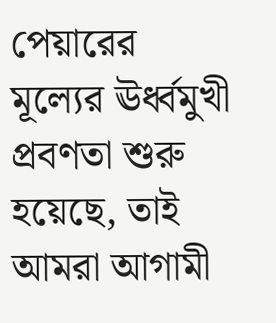পেয়ারের মূল্যের ঊর্ধ্বমুখী প্রবণতা শুরু হয়েছে, তাই আমরা আগামী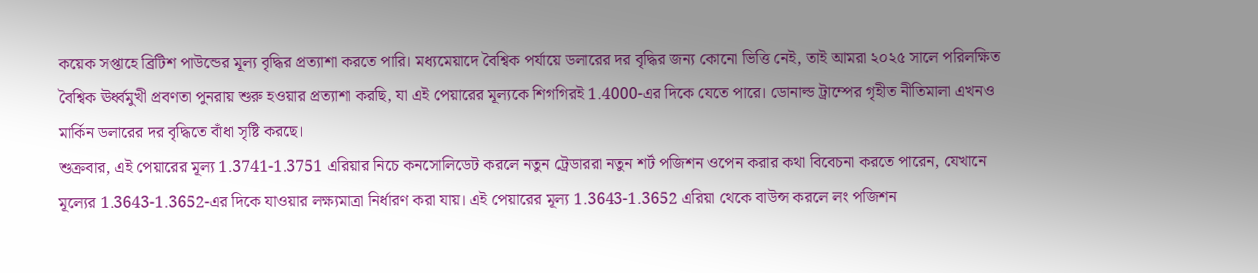কয়েক সপ্তাহে ব্রিটিশ পাউন্ডের মূল্য বৃদ্ধির প্রত্যাশা করতে পারি। মধ্যমেয়াদে বৈশ্বিক পর্যায়ে ডলারের দর বৃদ্ধির জন্য কোনো ভিত্তি নেই, তাই আমরা ২০২৫ সালে পরিলক্ষিত বৈশ্বিক ঊর্ধ্বমুখী প্রবণতা পুনরায় শুরু হওয়ার প্রত্যাশা করছি, যা এই পেয়ারের মূল্যকে শিগগিরই 1.4000-এর দিকে যেতে পারে। ডোনাল্ড ট্রাম্পের গৃহীত নীতিমালা এখনও মার্কিন ডলারের দর বৃদ্ধিতে বাঁধা সৃষ্টি করছে।
শুক্রবার, এই পেয়ারের মূল্য 1.3741-1.3751 এরিয়ার নিচে কনসোলিডেট করলে নতুন ট্রেডাররা নতুন শর্ট পজিশন ওপেন করার কথা বিবেচনা করতে পারেন, যেখানে মূল্যের 1.3643-1.3652-এর দিকে যাওয়ার লক্ষ্যমাত্রা নির্ধারণ করা যায়। এই পেয়ারের মূল্য 1.3643-1.3652 এরিয়া থেকে বাউন্স করলে লং পজিশন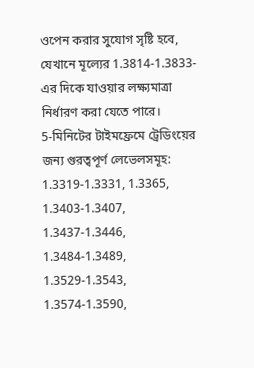ওপেন করার সুযোগ সৃষ্টি হবে, যেখানে মূল্যের 1.3814-1.3833-এর দিকে যাওয়ার লক্ষ্যমাত্রা নির্ধারণ করা যেতে পারে।
5-মিনিটের টাইমফ্রেমে ট্রেডিংয়ের জন্য গুরত্বপূর্ণ লেভেলসমূহ: 1.3319-1.3331, 1.3365, 1.3403-1.3407, 1.3437-1.3446, 1.3484-1.3489, 1.3529-1.3543, 1.3574-1.3590,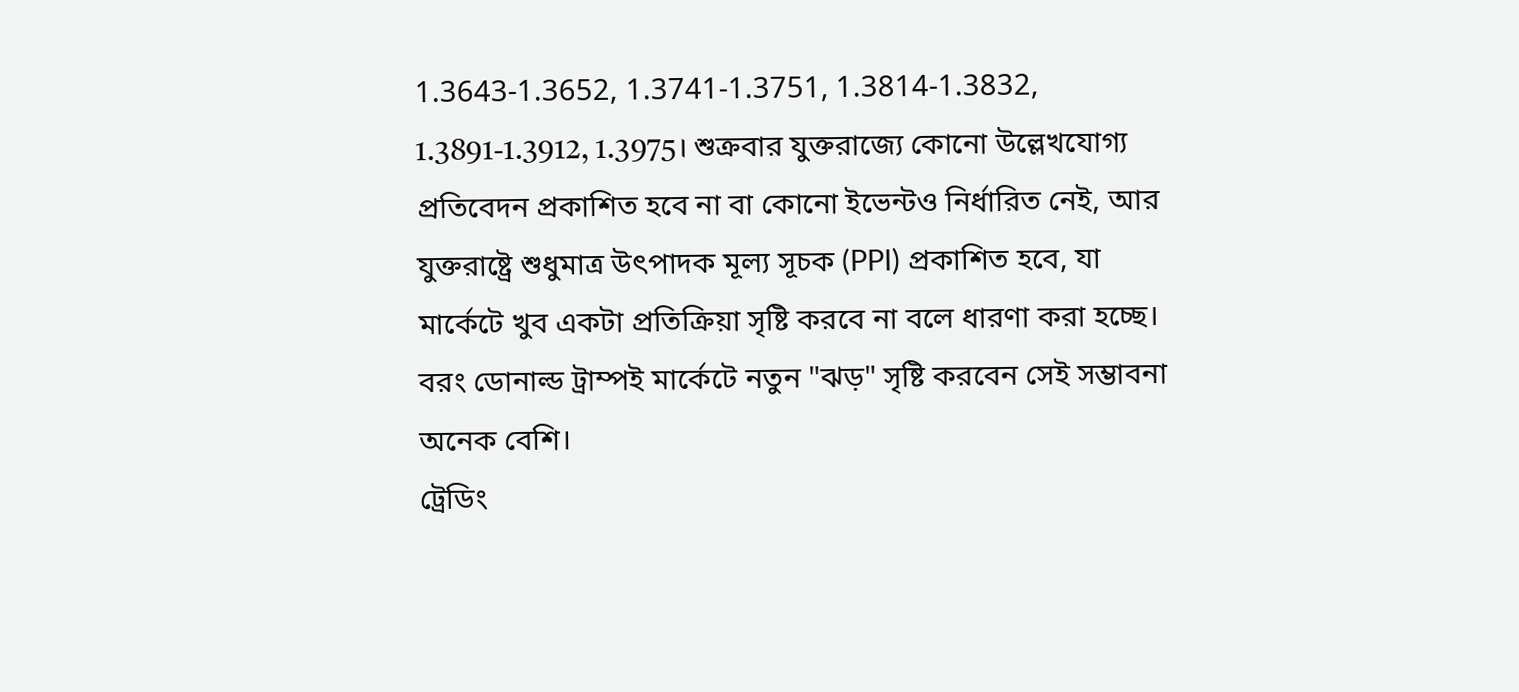1.3643-1.3652, 1.3741-1.3751, 1.3814-1.3832, 1.3891-1.3912, 1.3975। শুক্রবার যুক্তরাজ্যে কোনো উল্লেখযোগ্য প্রতিবেদন প্রকাশিত হবে না বা কোনো ইভেন্টও নির্ধারিত নেই, আর যুক্তরাষ্ট্রে শুধুমাত্র উৎপাদক মূল্য সূচক (PPI) প্রকাশিত হবে, যা মার্কেটে খুব একটা প্রতিক্রিয়া সৃষ্টি করবে না বলে ধারণা করা হচ্ছে। বরং ডোনাল্ড ট্রাম্পই মার্কেটে নতুন "ঝড়" সৃষ্টি করবেন সেই সম্ভাবনা অনেক বেশি।
ট্রেডিং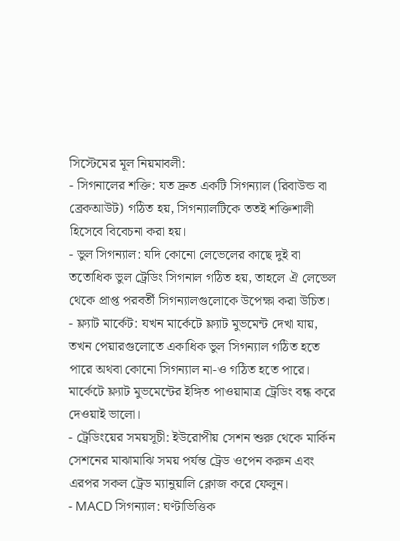সিস্টেমের মূল নিয়মাবলী:
- সিগনালের শক্তি: যত দ্রুত একটি সিগন্যাল (রিবাউন্ড বা ব্রেকআউট) গঠিত হয়, সিগন্যালটিকে ততই শক্তিশালী হিসেবে বিবেচনা করা হয়।
- ভুল সিগন্যাল: যদি কোনো লেভেলের কাছে দুই বা ততোধিক ভুল ট্রেডিং সিগনাল গঠিত হয়, তাহলে ঐ লেভেল থেকে প্রাপ্ত পরবর্তী সিগন্যালগুলোকে উপেক্ষা করা উচিত।
- ফ্ল্যাট মার্কেট: যখন মার্কেটে ফ্ল্যাট মুভমেন্ট দেখা যায়, তখন পেয়ারগুলোতে একাধিক ভুল সিগন্যাল গঠিত হতে পারে অথবা কোনো সিগন্যাল না-ও গঠিত হতে পারে। মার্কেটে ফ্ল্যাট মুভমেন্টের ইঙ্গিত পাওয়ামাত্র ট্রেডিং বন্ধ করে দেওয়াই ভালো।
- ট্রেডিংয়ের সময়সূচী: ইউরোপীয় সেশন শুরু থেকে মার্কিন সেশনের মাঝামাঝি সময় পর্যন্ত ট্রেড ওপেন করুন এবং এরপর সকল ট্রেড ম্যানুয়ালি ক্লোজ করে ফেলুন।
- MACD সিগন্যাল: ঘণ্টাভিত্তিক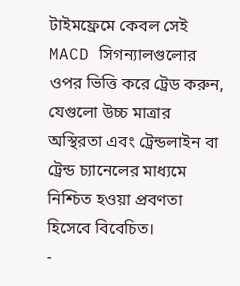টাইমফ্রেমে কেবল সেই MACD সিগন্যালগুলোর ওপর ভিত্তি করে ট্রেড করুন, যেগুলো উচ্চ মাত্রার অস্থিরতা এবং ট্রেন্ডলাইন বা ট্রেন্ড চ্যানেলের মাধ্যমে নিশ্চিত হওয়া প্রবণতা হিসেবে বিবেচিত।
-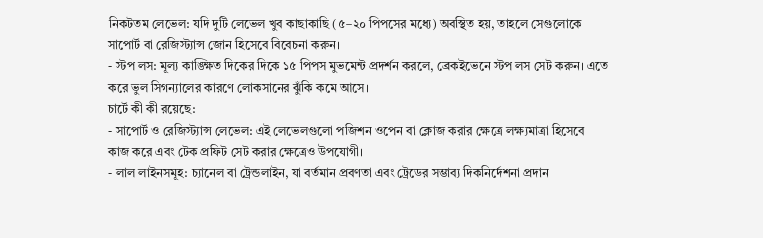নিকটতম লেভেল: যদি দুটি লেভেল খুব কাছাকাছি (৫–২০ পিপসের মধ্যে) অবস্থিত হয়, তাহলে সেগুলোকে সাপোর্ট বা রেজিস্ট্যান্স জোন হিসেবে বিবেচনা করুন।
- স্টপ লস: মূল্য কাঙ্ক্ষিত দিকের দিকে ১৫ পিপস মুভমেন্ট প্রদর্শন করলে, ব্রেকইভেনে স্টপ লস সেট করুন। এতে করে ভুল সিগন্যালের কারণে লোকসানের ঝুঁকি কমে আসে।
চার্টে কী কী রয়েছে:
- সাপোর্ট ও রেজিস্ট্যান্স লেভেল: এই লেভেলগুলো পজিশন ওপেন বা ক্লোজ করার ক্ষেত্রে লক্ষ্যমাত্রা হিসেবে কাজ করে এবং টেক প্রফিট সেট করার ক্ষেত্রেও উপযোগী।
- লাল লাইনসমূহ: চ্যানেল বা ট্রেন্ডলাইন, যা বর্তমান প্রবণতা এবং ট্রেডের সম্ভাব্য দিকনির্দেশনা প্রদান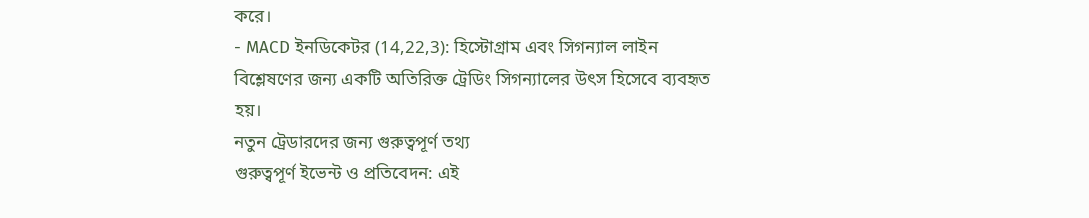করে।
- MACD ইনডিকেটর (14,22,3): হিস্টোগ্রাম এবং সিগন্যাল লাইন বিশ্লেষণের জন্য একটি অতিরিক্ত ট্রেডিং সিগন্যালের উৎস হিসেবে ব্যবহৃত হয়।
নতুন ট্রেডারদের জন্য গুরুত্বপূর্ণ তথ্য
গুরুত্বপূর্ণ ইভেন্ট ও প্রতিবেদন: এই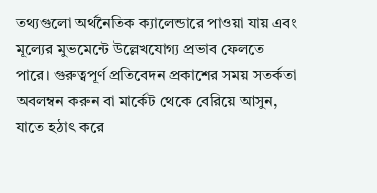তথ্যগুলো অর্থনৈতিক ক্যালেন্ডারে পাওয়া যায় এবং মূল্যের মুভমেন্টে উল্লেখযোগ্য প্রভাব ফেলতে পারে। গুরুত্বপূর্ণ প্রতিবেদন প্রকাশের সময় সতর্কতা অবলম্বন করুন বা মার্কেট থেকে বেরিয়ে আসুন, যাতে হঠাৎ করে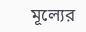মূল্যের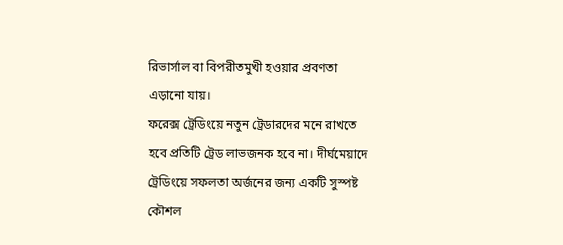রিভার্সাল বা বিপরীতমুখী হওয়ার প্রবণতা এড়ানো যায়।
ফরেক্স ট্রেডিংয়ে নতুন ট্রেডারদের মনে রাখতে হবে প্রতিটি ট্রেড লাভজনক হবে না। দীর্ঘমেয়াদে ট্রেডিংয়ে সফলতা অর্জনের জন্য একটি সুস্পষ্ট কৌশল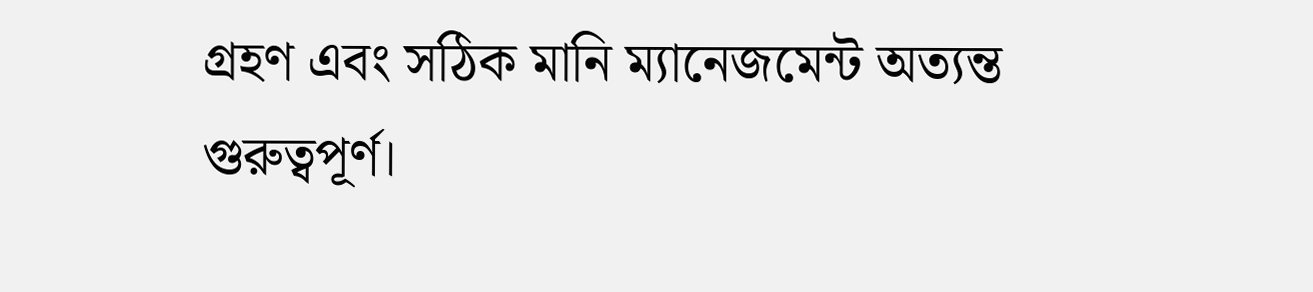গ্রহণ এবং সঠিক মানি ম্যানেজমেন্ট অত্যন্ত গুরুত্বপূর্ণ।